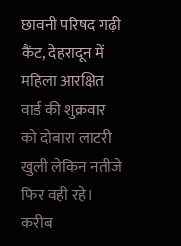छावनी परिषद गढ़ी कैंट, देहरादून में महिला आरक्षित वार्ड की शुक्रवार को दोबारा लाटरी खुली लेकिन नतीजे फिर वही रहे। करीब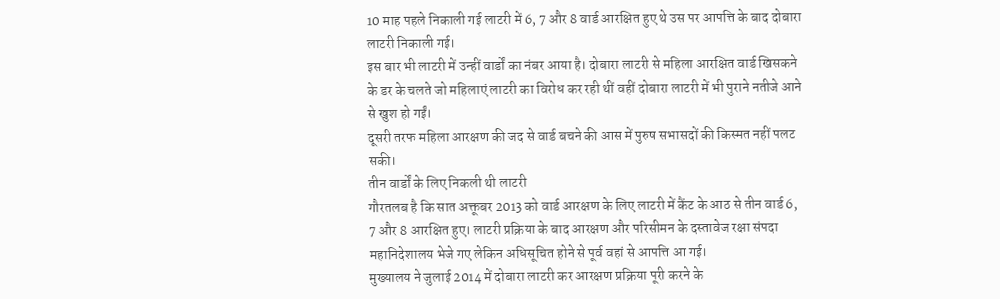10 माह पहले निकाली गई लाटरी में 6, 7 और 8 वार्ड आरक्षित हुए थे उस पर आपत्ति के बाद दोबारा लाटरी निकाली गई।
इस बार भी लाटरी में उन्हीं वार्डों का नंबर आया है। दोबारा लाटरी से महिला आरक्षित वार्ड खिसकने के डर के चलते जो महिलाएं लाटरी का विरोध कर रही थीं वहीं दोबारा लाटरी में भी पुराने नतीजे आने से खुश हो गईं।
दूसरी तरफ महिला आरक्षण की जद से वार्ड बचने की आस में पुरुष सभासदों की किस्मत नहीं पलट सकी।
तीन वार्डों के लिए निकली थी लाटरी
गौरतलब है कि सात अक्तूबर 2013 को वार्ड आरक्षण के लिए लाटरी में कैंट के आठ से तीन वार्ड 6, 7 और 8 आरक्षित हुए। लाटरी प्रक्रिया के बाद आरक्षण और परिसीमन के दस्तावेज रक्षा संपदा महानिदेशालय भेजे गए लेकिन अधिसूचित होने से पूर्व वहां से आपत्ति आ गई।
मुख्यालय ने जुलाई 2014 में दोबारा लाटरी कर आरक्षण प्रक्रिया पूरी करने के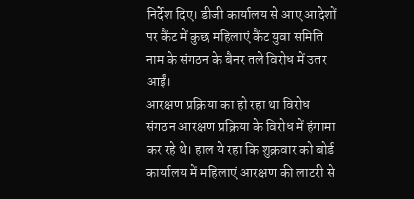निर्देश दिए। डीजी कार्यालय से आए आदेशों पर कैंट में कुछ महिलाएं कैंट युवा समिति नाम के संगठन के बैनर तले विरोध में उतर आईं।
आरक्षण प्रक्रिया का हो रहा था विरोध
संगठन आरक्षण प्रक्रिया के विरोध में हंगामा कर रहे थे। हाल ये रहा कि शुक्रवार को बोर्ड कार्यालय में महिलाएं आरक्षण की लाटरी से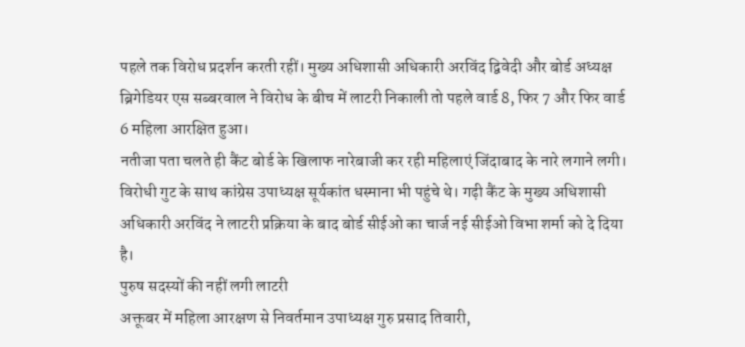पहले तक विरोध प्रदर्शन करती रहीं। मुख्य अधिशासी अधिकारी अरविंद द्विवेदी और बोर्ड अध्यक्ष ब्रिगेडियर एस सब्बरवाल ने विरोध के बीच में लाटरी निकाली तो पहले वार्ड 8, फिर 7 और फिर वार्ड 6 महिला आरक्षित हुआ।
नतीजा पता चलते ही कैंट बोर्ड के खिलाफ नारेबाजी कर रही महिलाएं जिंदाबाद के नारे लगाने लगी। विरोधी गुट के साथ कांग्रेस उपाध्यक्ष सूर्यकांत धस्माना भी पहुंचे थे। गढ़ी कैंट के मुख्य अधिशासी अधिकारी अरविंद ने लाटरी प्रक्रिया के बाद बोर्ड सीईओ का चार्ज नई सीईओ विभा शर्मा को दे दिया है।
पुरुष सदस्यों की नहीं लगी लाटरी
अक्तूबर में महिला आरक्षण से निवर्तमान उपाध्यक्ष गुरु प्रसाद तिवारी,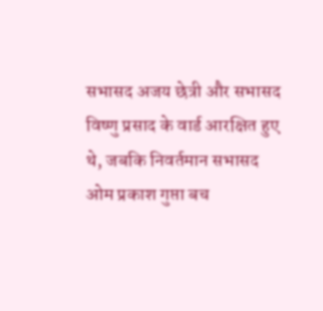सभासद अजय छेत्री और सभासद विष्णु प्रसाद के वार्ड आरक्षित हुए थे, जबकि निवर्तमान सभासद ओम प्रकाश गुप्ता बच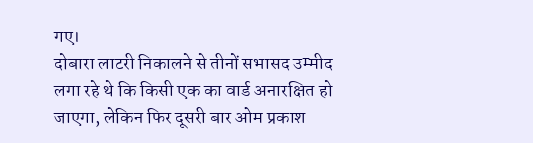गए।
दोबारा लाटरी निकालने से तीनों सभासद उम्मीद लगा रहे थे कि किसी एक का वार्ड अनारक्षित हो जाएगा, लेकिन फिर दूसरी बार ओम प्रकाश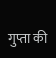गुप्ता की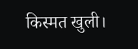किस्मत खुली।